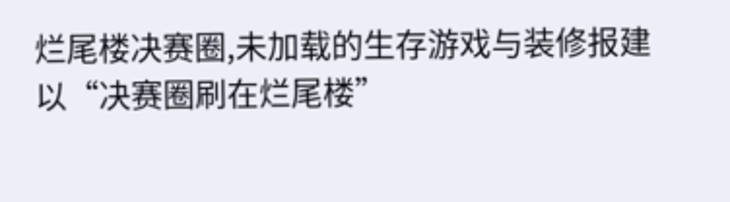烂尾楼决赛圈,未加载的生存游戏与装修报建
以“决赛圈刷在烂尾楼”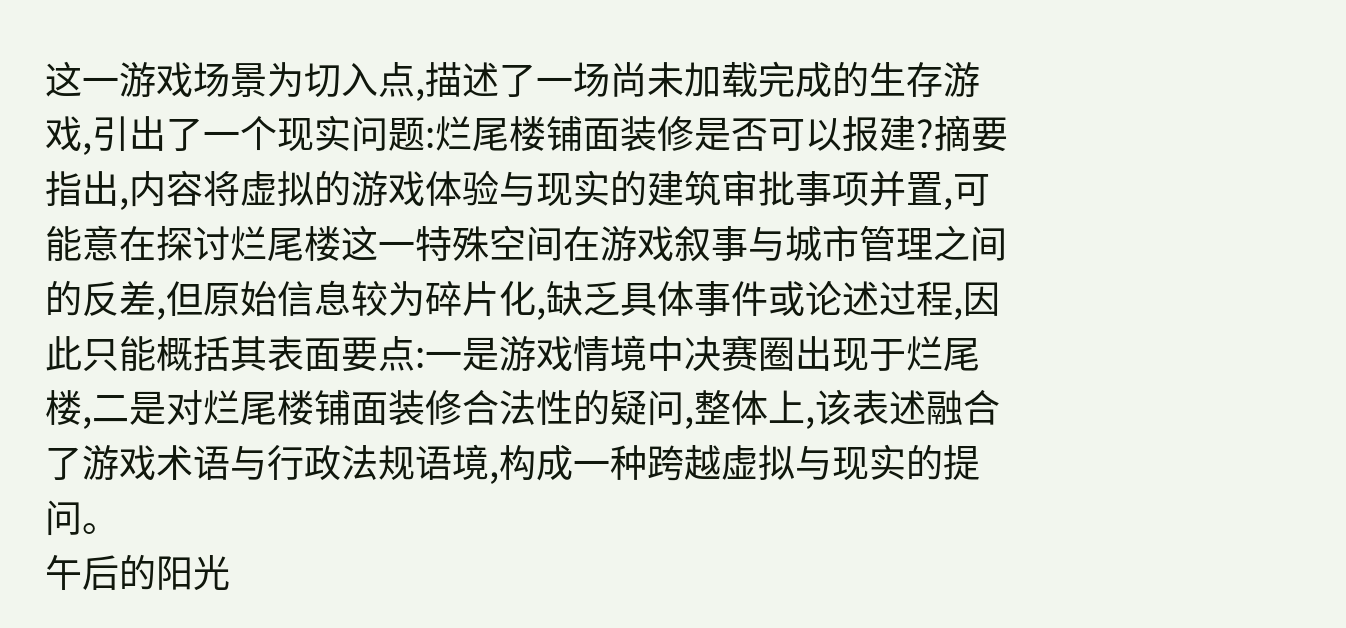这一游戏场景为切入点,描述了一场尚未加载完成的生存游戏,引出了一个现实问题:烂尾楼铺面装修是否可以报建?摘要指出,内容将虚拟的游戏体验与现实的建筑审批事项并置,可能意在探讨烂尾楼这一特殊空间在游戏叙事与城市管理之间的反差,但原始信息较为碎片化,缺乏具体事件或论述过程,因此只能概括其表面要点:一是游戏情境中决赛圈出现于烂尾楼,二是对烂尾楼铺面装修合法性的疑问,整体上,该表述融合了游戏术语与行政法规语境,构成一种跨越虚拟与现实的提问。
午后的阳光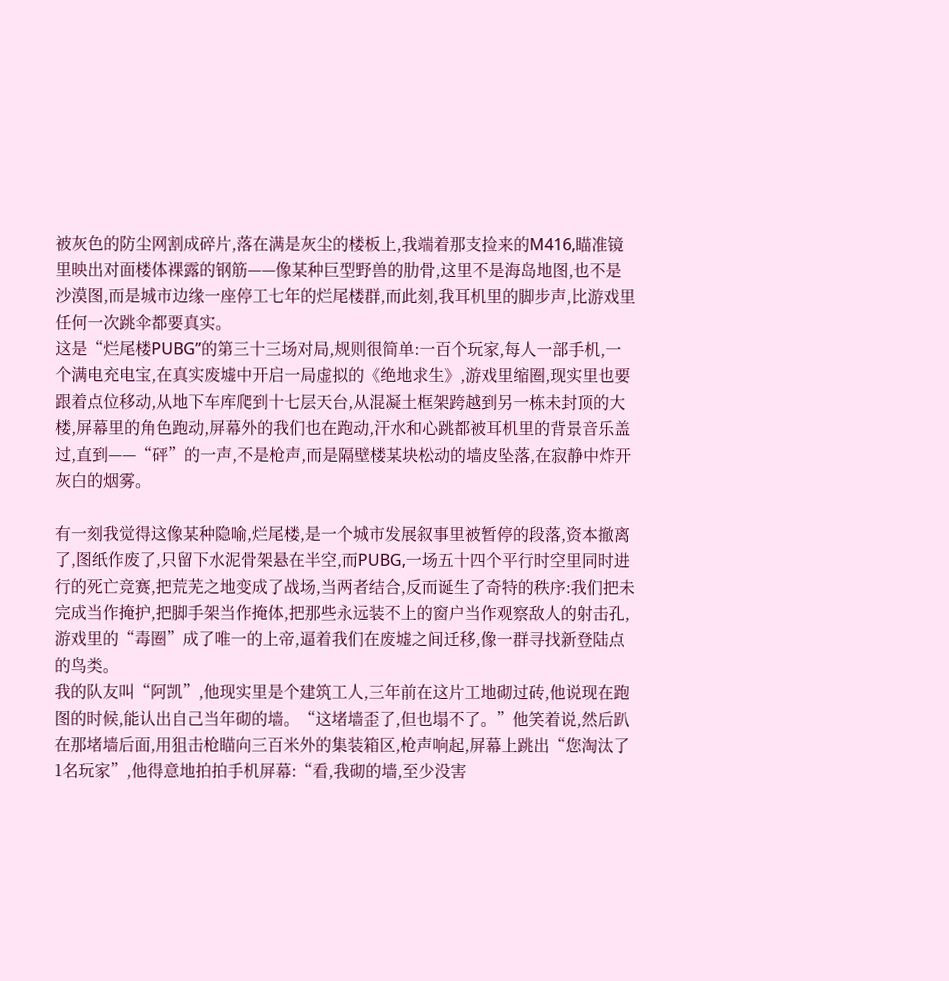被灰色的防尘网割成碎片,落在满是灰尘的楼板上,我端着那支捡来的M416,瞄准镜里映出对面楼体裸露的钢筋——像某种巨型野兽的肋骨,这里不是海岛地图,也不是沙漠图,而是城市边缘一座停工七年的烂尾楼群,而此刻,我耳机里的脚步声,比游戏里任何一次跳伞都要真实。
这是“烂尾楼PUBG”的第三十三场对局,规则很简单:一百个玩家,每人一部手机,一个满电充电宝,在真实废墟中开启一局虚拟的《绝地求生》,游戏里缩圈,现实里也要跟着点位移动,从地下车库爬到十七层天台,从混凝土框架跨越到另一栋未封顶的大楼,屏幕里的角色跑动,屏幕外的我们也在跑动,汗水和心跳都被耳机里的背景音乐盖过,直到——“砰”的一声,不是枪声,而是隔壁楼某块松动的墙皮坠落,在寂静中炸开灰白的烟雾。

有一刻我觉得这像某种隐喻,烂尾楼,是一个城市发展叙事里被暂停的段落,资本撤离了,图纸作废了,只留下水泥骨架悬在半空,而PUBG,一场五十四个平行时空里同时进行的死亡竞赛,把荒芜之地变成了战场,当两者结合,反而诞生了奇特的秩序:我们把未完成当作掩护,把脚手架当作掩体,把那些永远装不上的窗户当作观察敌人的射击孔,游戏里的“毒圈”成了唯一的上帝,逼着我们在废墟之间迁移,像一群寻找新登陆点的鸟类。
我的队友叫“阿凯”,他现实里是个建筑工人,三年前在这片工地砌过砖,他说现在跑图的时候,能认出自己当年砌的墙。“这堵墙歪了,但也塌不了。”他笑着说,然后趴在那堵墙后面,用狙击枪瞄向三百米外的集装箱区,枪声响起,屏幕上跳出“您淘汰了1名玩家”,他得意地拍拍手机屏幕:“看,我砌的墙,至少没害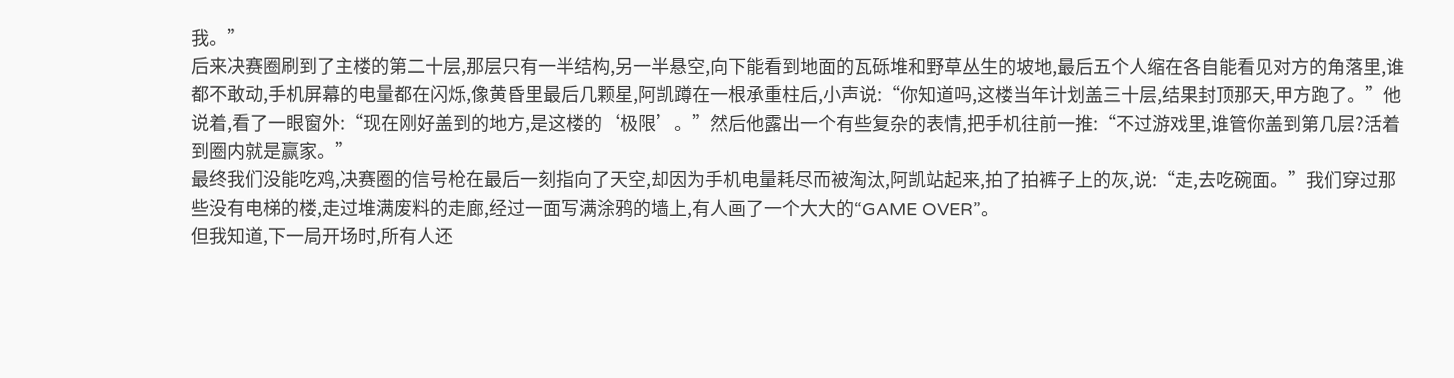我。”
后来决赛圈刷到了主楼的第二十层,那层只有一半结构,另一半悬空,向下能看到地面的瓦砾堆和野草丛生的坡地,最后五个人缩在各自能看见对方的角落里,谁都不敢动,手机屏幕的电量都在闪烁,像黄昏里最后几颗星,阿凯蹲在一根承重柱后,小声说:“你知道吗,这楼当年计划盖三十层,结果封顶那天,甲方跑了。”他说着,看了一眼窗外:“现在刚好盖到的地方,是这楼的‘极限’。”然后他露出一个有些复杂的表情,把手机往前一推:“不过游戏里,谁管你盖到第几层?活着到圈内就是赢家。”
最终我们没能吃鸡,决赛圈的信号枪在最后一刻指向了天空,却因为手机电量耗尽而被淘汰,阿凯站起来,拍了拍裤子上的灰,说:“走,去吃碗面。”我们穿过那些没有电梯的楼,走过堆满废料的走廊,经过一面写满涂鸦的墙上,有人画了一个大大的“GAME OVER”。
但我知道,下一局开场时,所有人还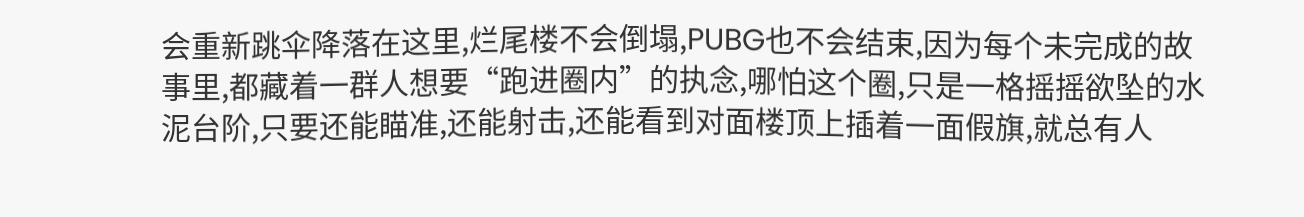会重新跳伞降落在这里,烂尾楼不会倒塌,PUBG也不会结束,因为每个未完成的故事里,都藏着一群人想要“跑进圈内”的执念,哪怕这个圈,只是一格摇摇欲坠的水泥台阶,只要还能瞄准,还能射击,还能看到对面楼顶上插着一面假旗,就总有人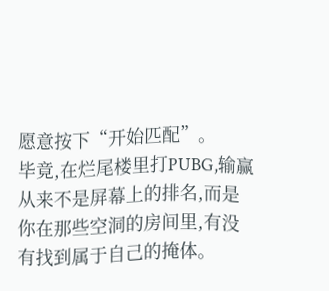愿意按下“开始匹配”。
毕竟,在烂尾楼里打PUBG,输赢从来不是屏幕上的排名,而是你在那些空洞的房间里,有没有找到属于自己的掩体。